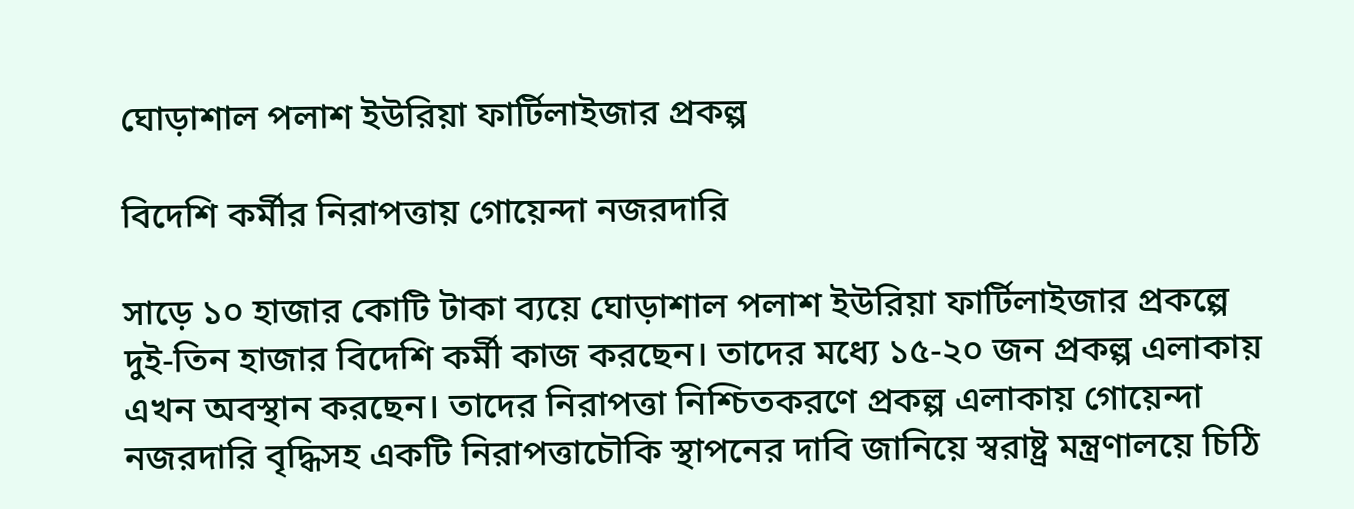ঘোড়াশাল পলাশ ইউরিয়া ফার্টিলাইজার প্রকল্প

বিদেশি কর্মীর নিরাপত্তায় গোয়েন্দা নজরদারি

সাড়ে ১০ হাজার কোটি টাকা ব্যয়ে ঘোড়াশাল পলাশ ইউরিয়া ফার্টিলাইজার প্রকল্পে দুই-তিন হাজার বিদেশি কর্মী কাজ করছেন। তাদের মধ্যে ১৫-২০ জন প্রকল্প এলাকায় এখন অবস্থান করছেন। তাদের নিরাপত্তা নিশ্চিতকরণে প্রকল্প এলাকায় গোয়েন্দা নজরদারি বৃদ্ধিসহ একটি নিরাপত্তাচৌকি স্থাপনের দাবি জানিয়ে স্বরাষ্ট্র মন্ত্রণালয়ে চিঠি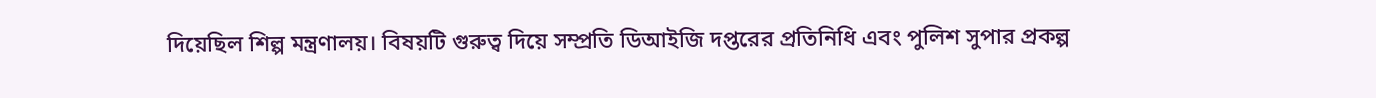দিয়েছিল শিল্প মন্ত্রণালয়। বিষয়টি গুরুত্ব দিয়ে সম্প্রতি ডিআইজি দপ্তরের প্রতিনিধি এবং পুলিশ সুপার প্রকল্প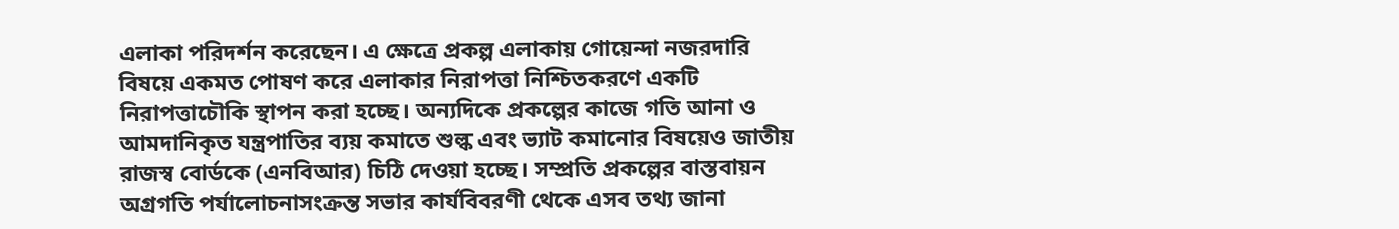এলাকা পরিদর্শন করেছেন। এ ক্ষেত্রে প্রকল্প এলাকায় গোয়েন্দা নজরদারি বিষয়ে একমত পোষণ করে এলাকার নিরাপত্তা নিশ্চিতকরণে একটি নিরাপত্তাচৌকি স্থাপন করা হচ্ছে। অন্যদিকে প্রকল্পের কাজে গতি আনা ও আমদানিকৃত যন্ত্রপাতির ব্যয় কমাতে শুল্ক এবং ভ্যাট কমানোর বিষয়েও জাতীয় রাজস্ব বোর্ডকে (এনবিআর) চিঠি দেওয়া হচ্ছে। সম্প্রতি প্রকল্পের বাস্তবায়ন অগ্রগতি পর্যালোচনাসংক্রন্ত সভার কার্যবিবরণী থেকে এসব তথ্য জানা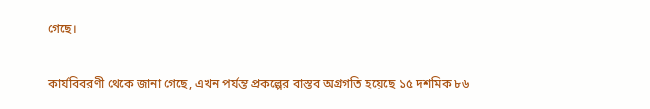গেছে।

কার্যবিবরণী থেকে জানা গেছে, এখন পর্যন্ত প্রকল্পের বাস্তব অগ্রগতি হয়েছে ১৫ দশমিক ৮৬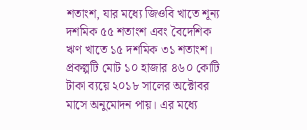শতাংশ, যার মধ্যে জিওবি খাতে শূন্য দশমিক ৫৫ শতাংশ এবং বৈদেশিক ঋণ খাতে ১৫ দশমিক ৩১ শতাংশ। প্রকল্পটি মোট ১০ হাজার ৪৬০ কোটি টাকা ব্যয়ে ২০১৮ সালের অক্টোবর মাসে অনুমোদন পায়। এর মধ্যে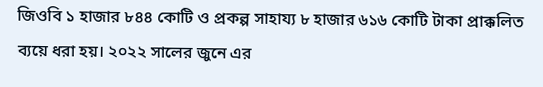জিওবি ১ হাজার ৮৪৪ কোটি ও প্রকল্প সাহায্য ৮ হাজার ৬১৬ কোটি টাকা প্রাক্কলিত ব্যয়ে ধরা হয়। ২০২২ সালের জুনে এর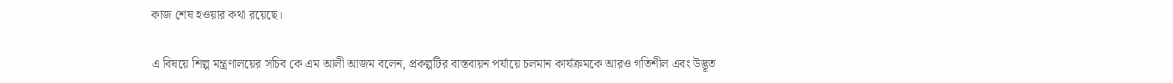কাজ শেষ হওয়ার কথা রয়েছে।

এ বিষয়ে শিল্প মন্ত্রণালয়ের সচিব কে এম আলী আজম বলেন, প্রকল্পটির বাস্তবায়ন পর্যায়ে চলমান কার্যক্রমকে আরও গতিশীল এবং উদ্ভূত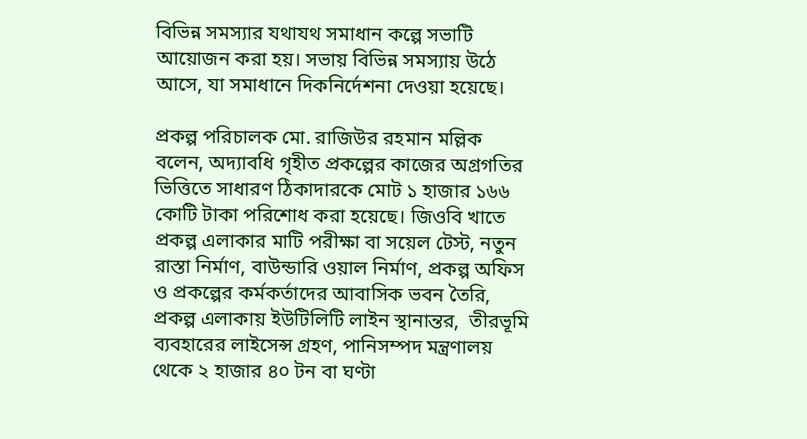বিভিন্ন সমস্যার যথাযথ সমাধান কল্পে সভাটি আয়োজন করা হয়। সভায় বিভিন্ন সমস্যায় উঠে আসে, যা সমাধানে দিকনির্দেশনা দেওয়া হয়েছে।

প্রকল্প পরিচালক মো. রাজিউর রহমান মল্লিক বলেন, অদ্যাবধি গৃহীত প্রকল্পের কাজের অগ্রগতির ভিত্তিতে সাধারণ ঠিকাদারকে মোট ১ হাজার ১৬৬ কোটি টাকা পরিশোধ করা হয়েছে। জিওবি খাতে প্রকল্প এলাকার মাটি পরীক্ষা বা সয়েল টেস্ট, নতুন রাস্তা নির্মাণ, বাউন্ডারি ওয়াল নির্মাণ, প্রকল্প অফিস ও প্রকল্পের কর্মকর্তাদের আবাসিক ভবন তৈরি, প্রকল্প এলাকায় ইউটিলিটি লাইন স্থানান্তর,  তীরভূমি ব্যবহারের লাইসেন্স গ্রহণ, পানিসম্পদ মন্ত্রণালয় থেকে ২ হাজার ৪০ টন বা ঘণ্টা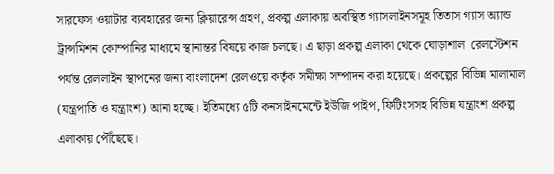সারফেস ওয়াটার ব্যবহারের জন্য ক্লিয়ারেন্স গ্রহণ, প্রকল্প এলাকায় অবস্থিত গ্যাসলাইনসমূহ তিতাস গ্যাস অ্যান্ড ট্রান্সমিশন কোম্পানির মাধ্যমে স্থানান্তর বিষয়ে কাজ চলছে। এ ছাড়া প্রকল্প এলাকা থেকে ঘোড়াশাল  রেলস্টেশন পর্যন্ত রেললাইন স্থাপনের জন্য বাংলাদেশ রেলওয়ে কর্তৃক সমীক্ষা সম্পাদন করা হয়েছে। প্রকল্পের বিভিন্ন মালামাল (যন্ত্রপাতি ও যন্ত্রাংশ) আনা হচ্ছে। ইতিমধ্যে ৫টি কনসাইনমেন্টে ইউজি পাইপ, ফিটিংসসহ বিভিন্ন যন্ত্রাংশ প্রকল্প এলাকায় পৌঁছেছে।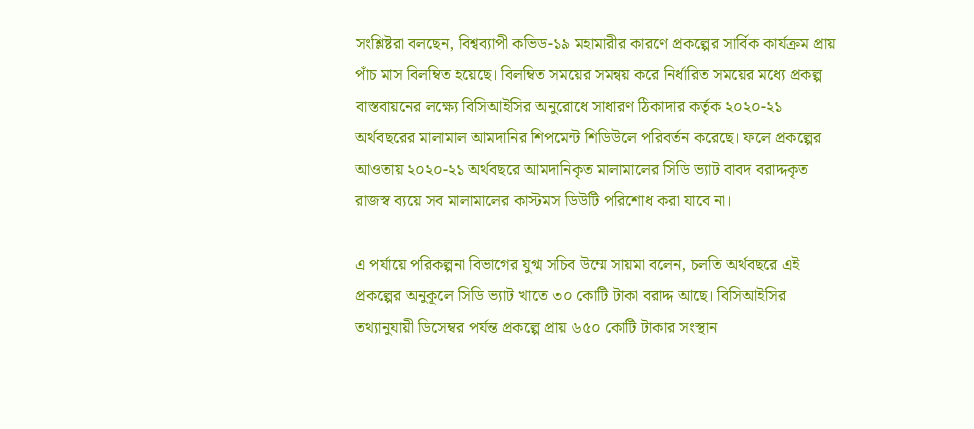সংশ্লিষ্টরা বলছেন, বিশ্বব্যাপী কভিড-১৯ মহামারীর কারণে প্রকল্পের সার্বিক কার্যক্রম প্রায় পাঁচ মাস বিলম্বিত হয়েছে। বিলম্বিত সময়ের সমন্বয় করে নির্ধারিত সময়ের মধ্যে প্রকল্প বাস্তবায়নের লক্ষ্যে বিসিআইসির অনুরোধে সাধারণ ঠিকাদার কর্তৃক ২০২০-২১ অর্থবছরের মালামাল আমদানির শিপমেন্ট শিডিউলে পরিবর্তন করেছে। ফলে প্রকল্পের আওতায় ২০২০-২১ অর্থবছরে আমদানিকৃত মালামালের সিডি ভ্যাট বাবদ বরাদ্দকৃত রাজস্ব ব্যয়ে সব মালামালের কাস্টমস ডিউটি পরিশোধ করা যাবে না।

এ পর্যায়ে পরিকল্পনা বিভাগের যুগ্ম সচিব উম্মে সায়মা বলেন, চলতি অর্থবছরে এই প্রকল্পের অনুকূলে সিডি ভ্যাট খাতে ৩০ কোটি টাকা বরাদ্দ আছে। বিসিআইসির তথ্যানুযায়ী ডিসেম্বর পর্যন্ত প্রকল্পে প্রায় ৬৫০ কোটি টাকার সংস্থান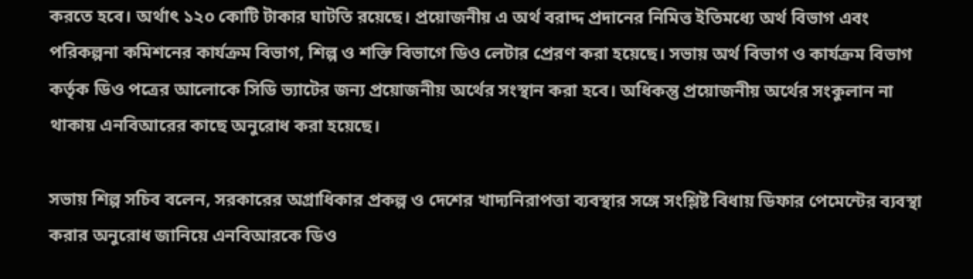করতে হবে। অর্থাৎ ১২০ কোটি টাকার ঘাটতি রয়েছে। প্রয়োজনীয় এ অর্থ বরাদ্দ প্রদানের নিমিত্ত ইতিমধ্যে অর্থ বিভাগ এবং পরিকল্পনা কমিশনের কার্যক্রম বিভাগ, শিল্প ও শক্তি বিভাগে ডিও লেটার প্রেরণ করা হয়েছে। সভায় অর্থ বিভাগ ও কার্যক্রম বিভাগ কর্তৃক ডিও পত্রের আলোকে সিডি ভ্যাটের জন্য প্রয়োজনীয় অর্থের সংস্থান করা হবে। অধিকন্তু প্রয়োজনীয় অর্থের সংকুলান না থাকায় এনবিআরের কাছে অনুরোধ করা হয়েছে।

সভায় শিল্প সচিব বলেন, সরকারের অগ্রাধিকার প্রকল্প ও দেশের খাদ্যনিরাপত্তা ব্যবস্থার সঙ্গে সংশ্লিষ্ট বিধায় ডিফার পেমেন্টের ব্যবস্থা করার অনুরোধ জানিয়ে এনবিআরকে ডিও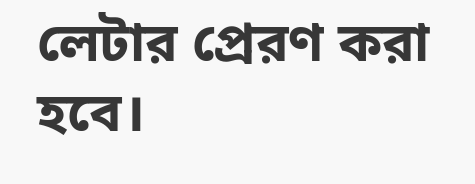লেটার প্রেরণ করা হবে।